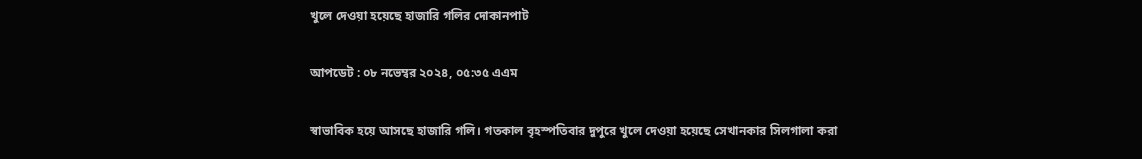খুলে দেওয়া হয়েছে হাজারি গলির দোকানপাট

আপডেট : ০৮ নভেম্বর ২০২৪, ০৫:৩৫ এএম

স্বাভাবিক হয়ে আসছে হাজারি গলি। গতকাল বৃহস্পতিবার দুপুরে খুলে দেওয়া হয়েছে সেখানকার সিলগালা করা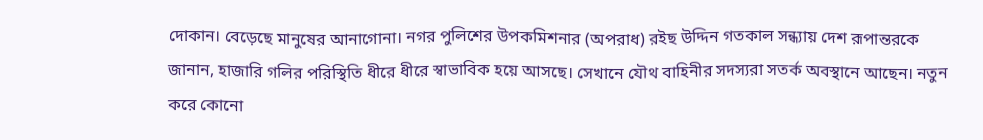দোকান। বেড়েছে মানুষের আনাগোনা। নগর পুলিশের উপকমিশনার (অপরাধ) রইছ উদ্দিন গতকাল সন্ধ্যায় দেশ রূপান্তরকে জানান, হাজারি গলির পরিস্থিতি ধীরে ধীরে স্বাভাবিক হয়ে আসছে। সেখানে যৌথ বাহিনীর সদস্যরা সতর্ক অবস্থানে আছেন। নতুন করে কোনো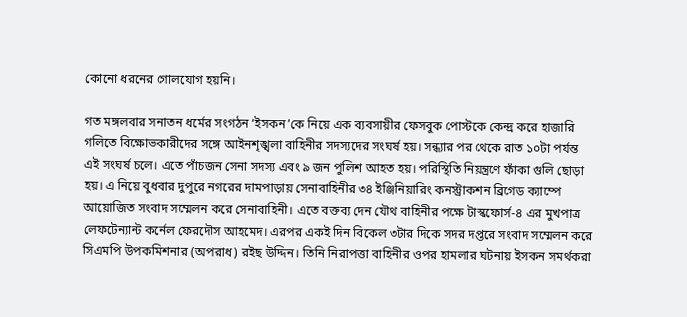কোনো ধরনের গোলযোগ হয়নি।

গত মঙ্গলবার সনাতন ধর্মের সংগঠন ‘ইসকন’কে নিয়ে এক ব্যবসায়ীর ফেসবুক পোস্টকে কেন্দ্র করে হাজারি গলিতে বিক্ষোভকারীদের সঙ্গে আইনশৃঙ্খলা বাহিনীর সদস্যদের সংঘর্ষ হয়। সন্ধ্যার পর থেকে রাত ১০টা পর্যন্ত এই সংঘর্ষ চলে। এতে পাঁচজন সেনা সদস্য এবং ৯ জন পুলিশ আহত হয়। পরিস্থিতি নিয়ন্ত্রণে ফাঁকা গুলি ছোড়া হয়। এ নিয়ে বুধবার দুপুরে নগরের দামপাড়ায় সেনাবাহিনীর ৩৪ ইঞ্জিনিয়ারিং কনস্ট্রাকশন ব্রিগেড ক্যাম্পে আয়োজিত সংবাদ সম্মেলন করে সেনাবাহিনী। এতে বক্তব্য দেন যৌথ বাহিনীর পক্ষে টাস্কফোর্স-৪ এর মুখপাত্র লেফটেন্যান্ট কর্নেল ফেরদৌস আহমেদ। এরপর একই দিন বিকেল ৩টার দিকে সদর দপ্তরে সংবাদ সম্মেলন করে সিএমপি উপকমিশনার (অপরাধ) রইছ উদ্দিন। তিনি নিরাপত্তা বাহিনীর ওপর হামলার ঘটনায় ইসকন সমর্থকরা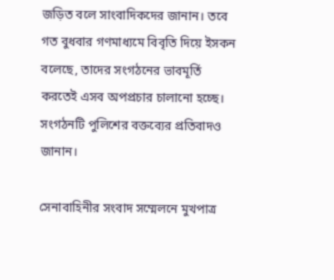জড়িত বলে সাংবাদিকদের জানান। তবে গত বুধবার গণমাধ্যমে বিবৃতি দিয়ে ইসকন বলেছে, তাদের সংগঠনের ভাবমূর্তি করতেই এসব অপপ্রচার চালানো হচ্ছে। সংগঠনটি পুলিশের বক্তব্যের প্রতিবাদও জানান।

সেনাবাহিনীর সংবাদ সম্মেলনে মুখপাত্র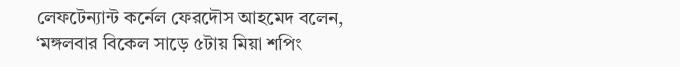লেফটেন্যান্ট কর্নেল ফেরদৌস আহমেদ বলেন, ‘মঙ্গলবার বিকেল সাড়ে ৫টায় মিয়া শপিং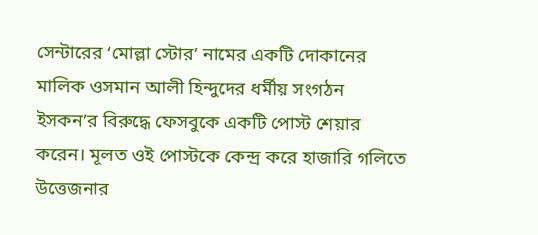সেন্টারের ‘মোল্লা স্টোর’ নামের একটি দোকানের মালিক ওসমান আলী হিন্দুদের ধর্মীয় সংগঠন ইসকন’র বিরুদ্ধে ফেসবুকে একটি পোস্ট শেয়ার করেন। মূলত ওই পোস্টকে কেন্দ্র করে হাজারি গলিতে উত্তেজনার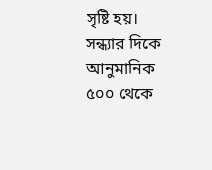সৃষ্টি হয়। সন্ধ্যার দিকে আনুমানিক ৫০০ থেকে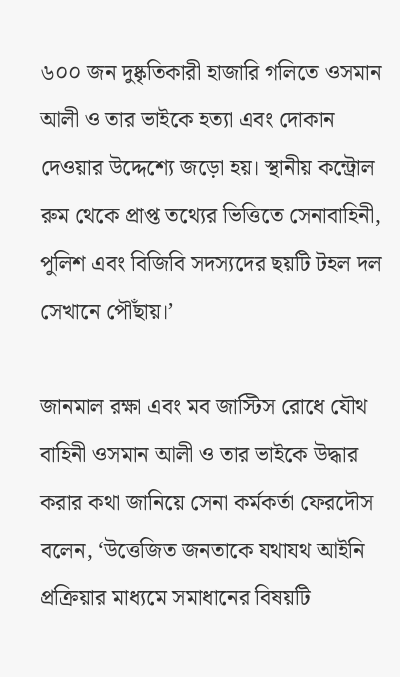৬০০ জন দুষ্কৃতিকারী হাজারি গলিতে ওসমান আলী ও তার ভাইকে হত্যা এবং দোকান দেওয়ার উদ্দেশ্যে জড়ো হয়। স্থানীয় কন্ট্রোল রুম থেকে প্রাপ্ত তথ্যের ভিত্তিতে সেনাবাহিনী, পুলিশ এবং বিজিবি সদস্যদের ছয়টি টহল দল সেখানে পৌঁছায়।’

জানমাল রক্ষা এবং মব জাস্টিস রোধে যৌথ বাহিনী ওসমান আলী ও তার ভাইকে উদ্ধার করার কথা জানিয়ে সেনা কর্মকর্তা ফেরদৌস বলেন, ‘উত্তেজিত জনতাকে যথাযথ আইনি প্রক্রিয়ার মাধ্যমে সমাধানের বিষয়টি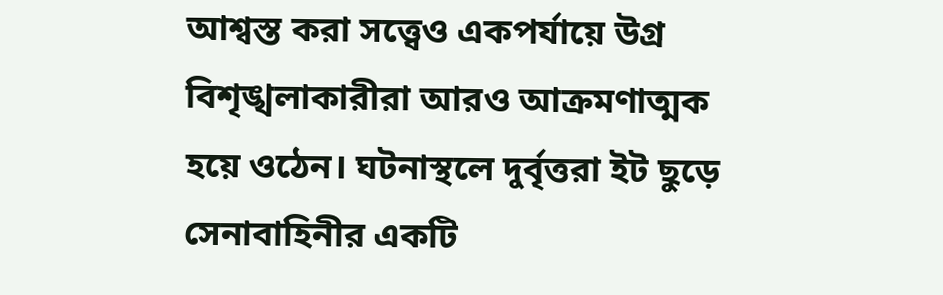আশ্বস্ত করা সত্ত্বেও একপর্যায়ে উগ্র বিশৃঙ্খলাকারীরা আরও আক্রমণাত্মক হয়ে ওঠেন। ঘটনাস্থলে দুর্বৃত্তরা ইট ছুড়ে সেনাবাহিনীর একটি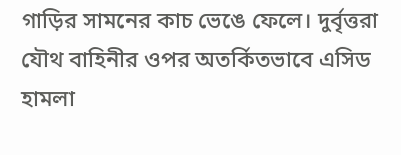গাড়ির সামনের কাচ ভেঙে ফেলে। দুর্বৃত্তরা যৌথ বাহিনীর ওপর অতর্কিতভাবে এসিড হামলা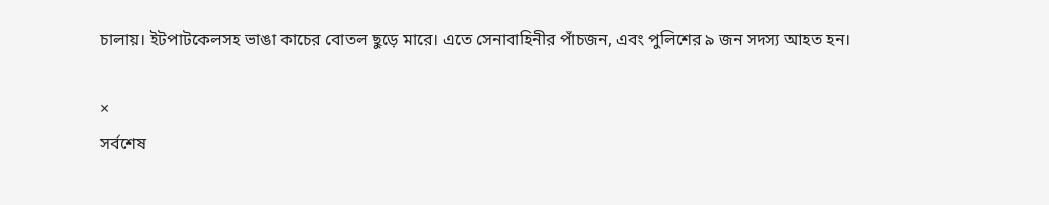চালায়। ইটপাটকেলসহ ভাঙা কাচের বোতল ছুড়ে মারে। এতে সেনাবাহিনীর পাঁচজন, এবং পুলিশের ৯ জন সদস্য আহত হন।

×
সর্বশেষ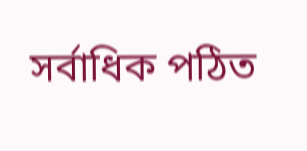সর্বাধিক পঠিত